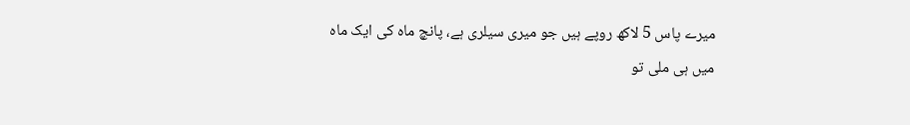میرے پاس 5 لاکھ روپے ہیں جو میری سیلری ہے، پانچ ماہ کی ایک ماہ میں ہی ملی تو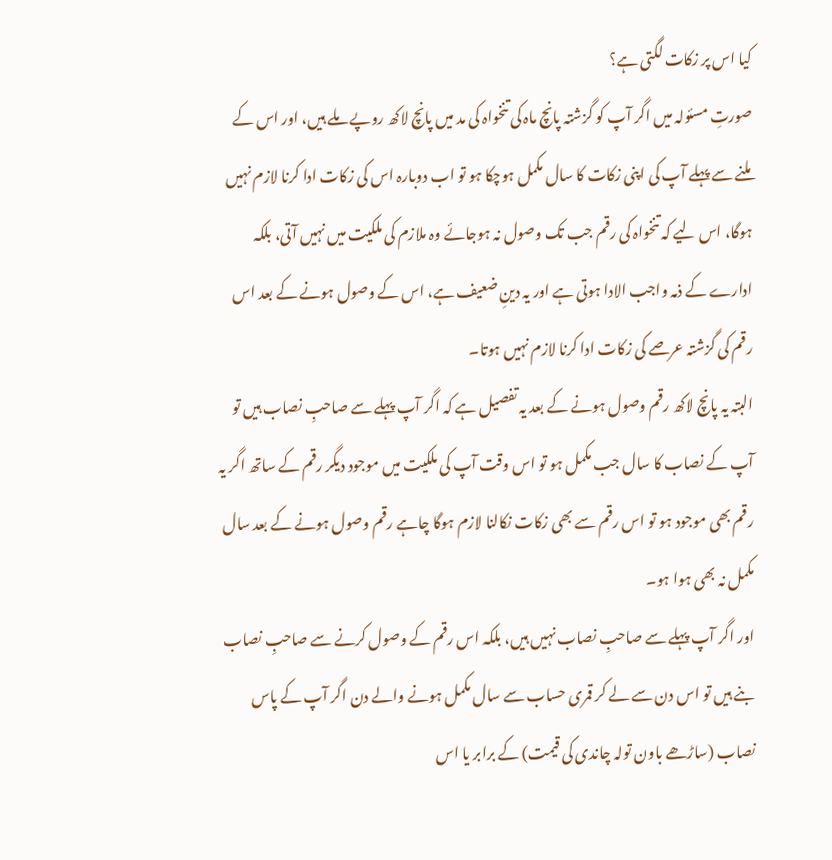کیا اس پر زکات لگتی ہے؟
صورتِ مسئولہ میں اگر آپ کو گزشتہ پانچ ماہ کی تنخواہ کی مد میں پانچ لاکھ روپے ملے ہیں، اور اس کے ملنے سے پہلے آپ کی اپنی زکات کا سال مکمل ہوچکا ہو تو اب دوبارہ اس کی زکات ادا کرنا لازم نہیں ہوگا، اس لیے کہ تنخواہ کی رقم جب تک وصول نہ ہوجائے وہ ملازم کی ملکیت میں نہیں آتی، بلکہ ادارے کے ذمہ واجب الادا ہوتی ہے اور یہ دینِ ضعیف ہے، اس کے وصول ہونے کے بعد اس رقم کی گزشتہ عرصے کی زکات ادا کرنا لازم نہیں ہوتا۔
البتہ یہ پانچ لاکھ رقم وصول ہونے کے بعد یہ تفصیل ہے کہ اگر آپ پہلے سے صاحبِ نصاب ہیں تو آپ کے نصاب کا سال جب مکمل ہو تو اس وقت آپ کی ملکیت میں موجود دیگر رقم کے ساتھ اگر یہ رقم بھی موجود ہو تو اس رقم سے بھی زکات نکالنا لازم ہوگا چاہے رقم وصول ہونے کے بعد سال مکمل نہ بھی ہوا ہو۔
اور اگر آپ پہلے سے صاحبِ نصاب نہیں ہیں، بلکہ اس رقم کے وصول کرنے سے صاحبِ نصاب بنے ہیں تو اس دن سے لے کر قمری حساب سے سال مکمل ہونے والے دن اگر آپ کے پاس نصاب (ساڑھے باون تولہ چاندی کی قیمت) کے برابر یا اس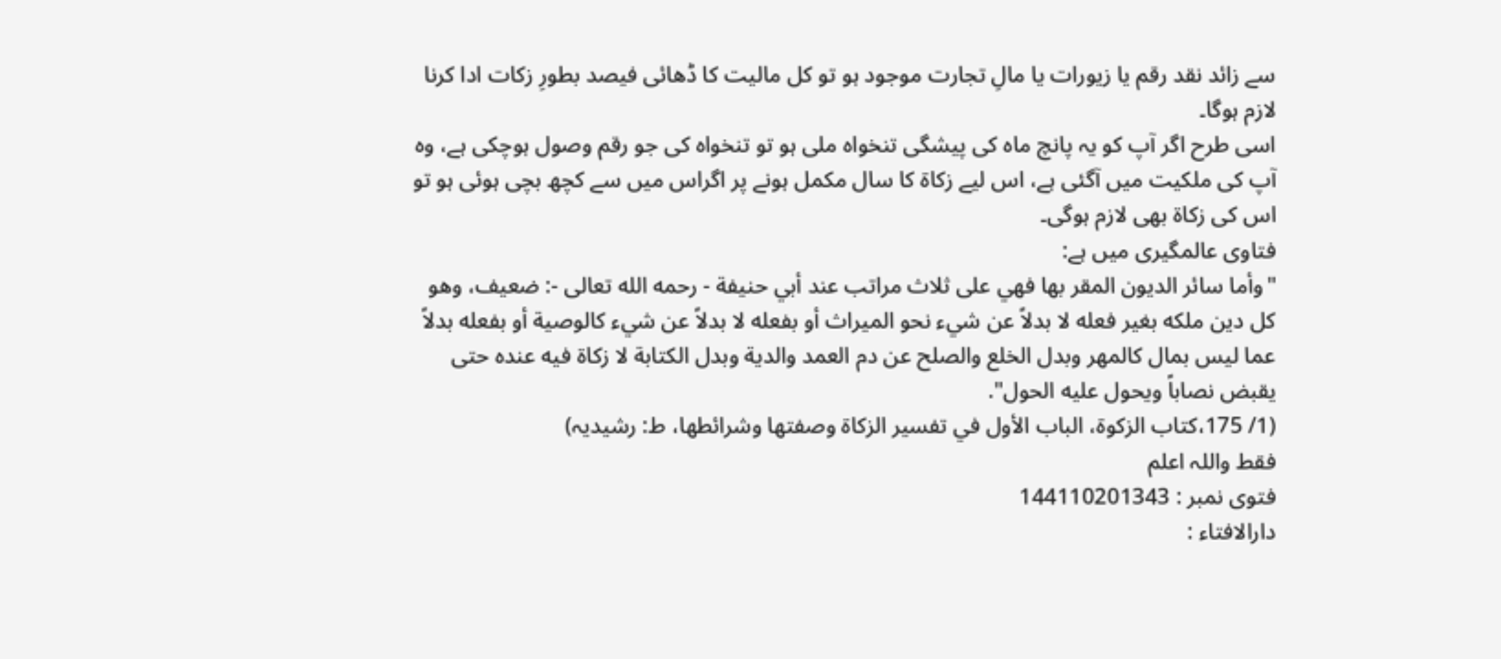سے زائد نقد رقم یا زیورات یا مالِ تجارت موجود ہو تو کل مالیت کا ڈھائی فیصد بطورِ زکات ادا کرنا لازم ہوگا۔
اسی طرح اگر آپ کو یہ پانچ ماہ کی پیشگی تنخواہ ملی ہو تو تنخواہ کی جو رقم وصول ہوچکی ہے، وہ آپ کی ملکیت میں آگئی ہے، اس لیے زکاۃ کا سال مکمل ہونے پر اگراس میں سے کچھ بچی ہوئی ہو تو اس کی زکاۃ بھی لازم ہوگی۔
فتاوی عالمگیری میں ہے:
"وأما سائر الديون المقر بها فهي على ثلاث مراتب عند أبي حنيفة - رحمه الله تعالى -: ضعيف، وهو كل دين ملكه بغير فعله لا بدلاً عن شيء نحو الميراث أو بفعله لا بدلاً عن شيء كالوصية أو بفعله بدلاً عما ليس بمال كالمهر وبدل الخلع والصلح عن دم العمد والدية وبدل الكتابة لا زكاة فيه عنده حتى يقبض نصاباً ويحول عليه الحول".
(1/ 175،کتاب الزکوۃ، الباب الأول في تفسير الزكاة وصفتها وشرائطها، ط: رشیدیہ)
فقط واللہ اعلم
فتوی نمبر : 144110201343
دارالافتاء :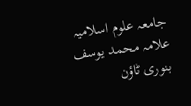جامعہ علوم اسلامیہ علامہ محمد یوسف بنوری ٹاؤن